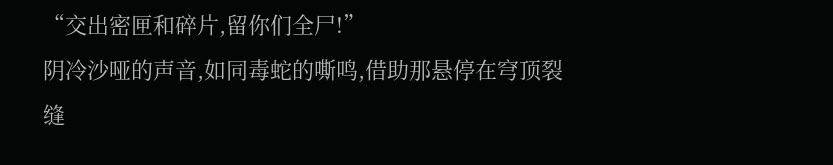“交出密匣和碎片,留你们全尸!”
阴冷沙哑的声音,如同毒蛇的嘶鸣,借助那悬停在穹顶裂缝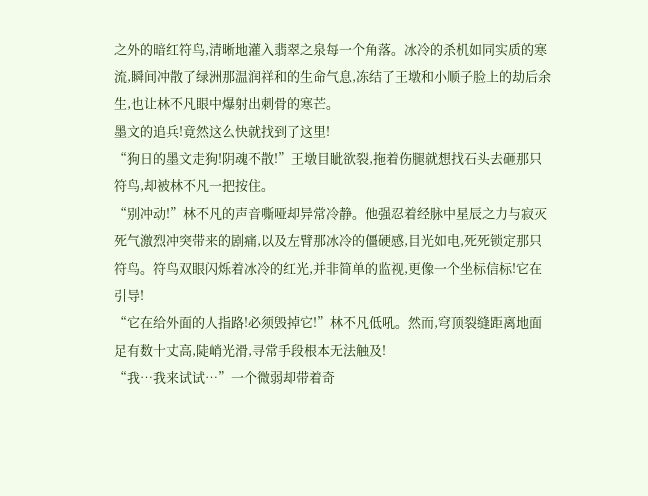之外的暗红符鸟,清晰地灌入翡翠之泉每一个角落。冰冷的杀机如同实质的寒流,瞬间冲散了绿洲那温润祥和的生命气息,冻结了王墩和小顺子脸上的劫后余生,也让林不凡眼中爆射出刺骨的寒芒。
墨文的追兵!竟然这么快就找到了这里!
“狗日的墨文走狗!阴魂不散!”王墩目眦欲裂,拖着伤腿就想找石头去砸那只符鸟,却被林不凡一把按住。
“别冲动!”林不凡的声音嘶哑却异常冷静。他强忍着经脉中星辰之力与寂灭死气激烈冲突带来的剧痛,以及左臂那冰冷的僵硬感,目光如电,死死锁定那只符鸟。符鸟双眼闪烁着冰冷的红光,并非简单的监视,更像一个坐标信标!它在引导!
“它在给外面的人指路!必须毁掉它!”林不凡低吼。然而,穹顶裂缝距离地面足有数十丈高,陡峭光滑,寻常手段根本无法触及!
“我…我来试试…”一个微弱却带着奇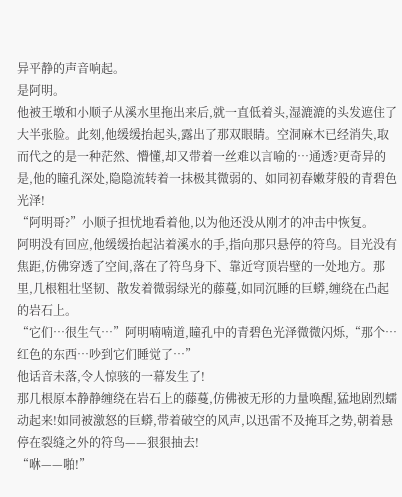异平静的声音响起。
是阿明。
他被王墩和小顺子从溪水里拖出来后,就一直低着头,湿漉漉的头发遮住了大半张脸。此刻,他缓缓抬起头,露出了那双眼睛。空洞麻木已经消失,取而代之的是一种茫然、懵懂,却又带着一丝难以言喻的…通透?更奇异的是,他的瞳孔深处,隐隐流转着一抹极其微弱的、如同初春嫩芽般的青碧色光泽!
“阿明哥?”小顺子担忧地看着他,以为他还没从刚才的冲击中恢复。
阿明没有回应,他缓缓抬起沾着溪水的手,指向那只悬停的符鸟。目光没有焦距,仿佛穿透了空间,落在了符鸟身下、靠近穹顶岩壁的一处地方。那里,几根粗壮坚韧、散发着微弱绿光的藤蔓,如同沉睡的巨蟒,缠绕在凸起的岩石上。
“它们…很生气…”阿明喃喃道,瞳孔中的青碧色光泽微微闪烁,“那个…红色的东西…吵到它们睡觉了…”
他话音未落,令人惊骇的一幕发生了!
那几根原本静静缠绕在岩石上的藤蔓,仿佛被无形的力量唤醒,猛地剧烈蠕动起来!如同被激怒的巨蟒,带着破空的风声,以迅雷不及掩耳之势,朝着悬停在裂缝之外的符鸟——狠狠抽去!
“咻——啪!”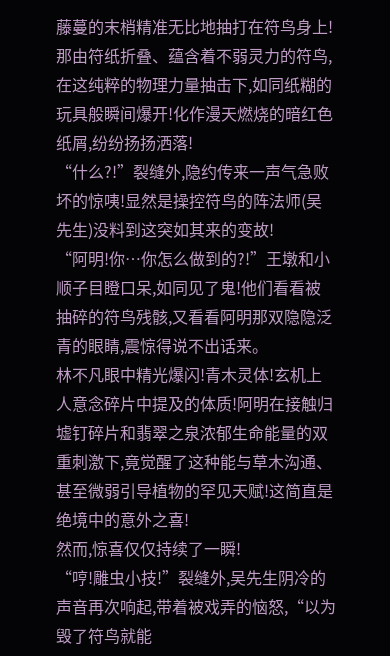藤蔓的末梢精准无比地抽打在符鸟身上!那由符纸折叠、蕴含着不弱灵力的符鸟,在这纯粹的物理力量抽击下,如同纸糊的玩具般瞬间爆开!化作漫天燃烧的暗红色纸屑,纷纷扬扬洒落!
“什么?!”裂缝外,隐约传来一声气急败坏的惊咦!显然是操控符鸟的阵法师(吴先生)没料到这突如其来的变故!
“阿明!你…你怎么做到的?!”王墩和小顺子目瞪口呆,如同见了鬼!他们看看被抽碎的符鸟残骸,又看看阿明那双隐隐泛青的眼睛,震惊得说不出话来。
林不凡眼中精光爆闪!青木灵体!玄机上人意念碎片中提及的体质!阿明在接触归墟钉碎片和翡翠之泉浓郁生命能量的双重刺激下,竟觉醒了这种能与草木沟通、甚至微弱引导植物的罕见天赋!这简直是绝境中的意外之喜!
然而,惊喜仅仅持续了一瞬!
“哼!雕虫小技!”裂缝外,吴先生阴冷的声音再次响起,带着被戏弄的恼怒,“以为毁了符鸟就能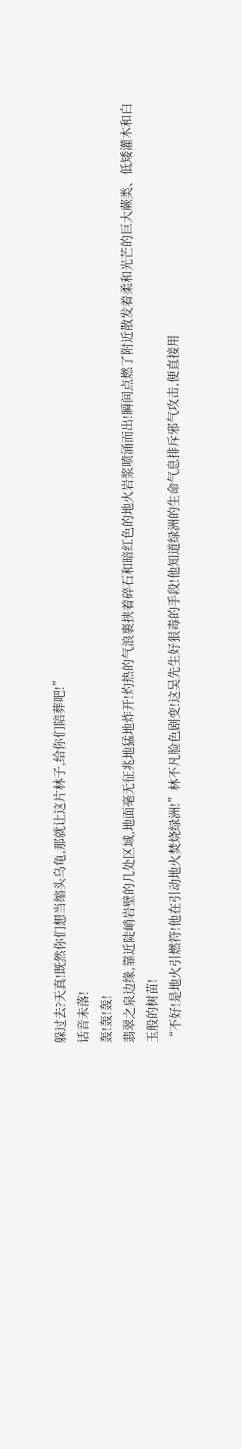躲过去?天真!既然你们想当缩头乌龟,那就让这片林子,给你们陪葬吧!”
话音未落!
轰!轰!轰!
翡翠之泉边缘,靠近陡峭岩壁的几处区域,地面毫无征兆地猛地炸开!灼热的气浪裹挟着碎石和暗红色的地火岩浆喷涌而出!瞬间点燃了附近散发着柔和光芒的巨大蕨类、低矮灌木和白玉般的树苗!
“不好!是地火引燃符!他在引动地火焚烧绿洲!”林不凡脸色剧变!这吴先生好狠毒的手段!他知道绿洲的生命气息排斥邪气攻击,便直接用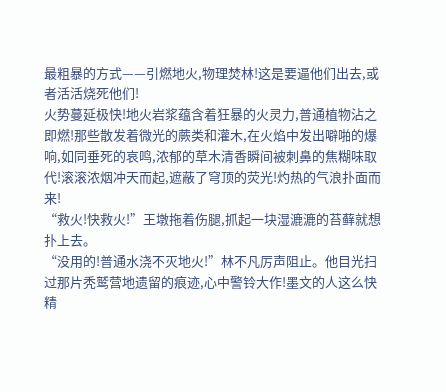最粗暴的方式——引燃地火,物理焚林!这是要逼他们出去,或者活活烧死他们!
火势蔓延极快!地火岩浆蕴含着狂暴的火灵力,普通植物沾之即燃!那些散发着微光的蕨类和灌木,在火焰中发出噼啪的爆响,如同垂死的哀鸣,浓郁的草木清香瞬间被刺鼻的焦糊味取代!滚滚浓烟冲天而起,遮蔽了穹顶的荧光!灼热的气浪扑面而来!
“救火!快救火!”王墩拖着伤腿,抓起一块湿漉漉的苔藓就想扑上去。
“没用的!普通水浇不灭地火!”林不凡厉声阻止。他目光扫过那片秃鹫营地遗留的痕迹,心中警铃大作!墨文的人这么快精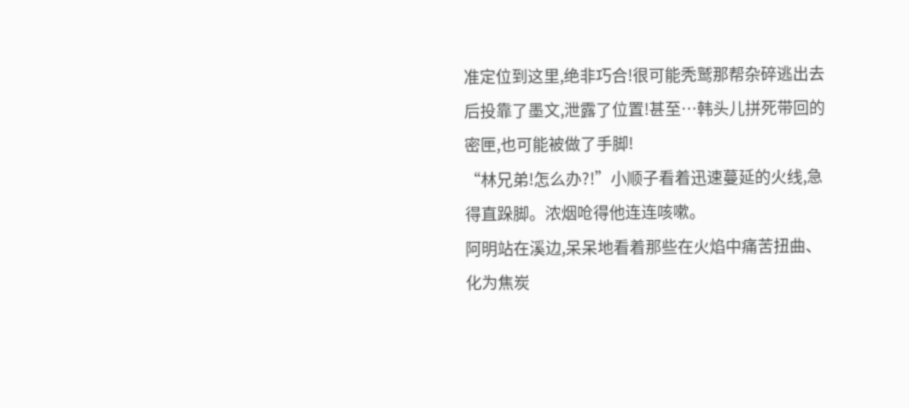准定位到这里,绝非巧合!很可能秃鹫那帮杂碎逃出去后投靠了墨文,泄露了位置!甚至…韩头儿拼死带回的密匣,也可能被做了手脚!
“林兄弟!怎么办?!”小顺子看着迅速蔓延的火线,急得直跺脚。浓烟呛得他连连咳嗽。
阿明站在溪边,呆呆地看着那些在火焰中痛苦扭曲、化为焦炭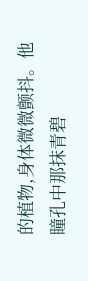的植物,身体微微颤抖。他瞳孔中那抹青碧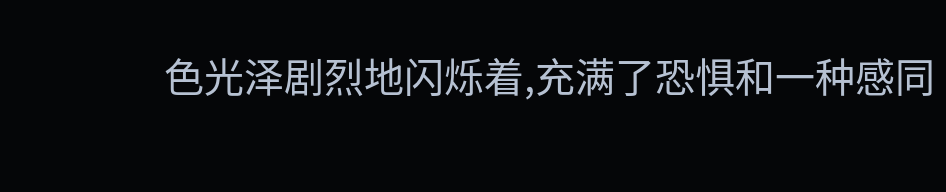色光泽剧烈地闪烁着,充满了恐惧和一种感同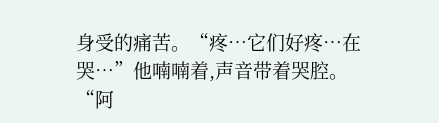身受的痛苦。“疼…它们好疼…在哭…”他喃喃着,声音带着哭腔。
“阿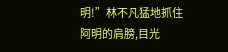明!”林不凡猛地抓住阿明的肩膀,目光